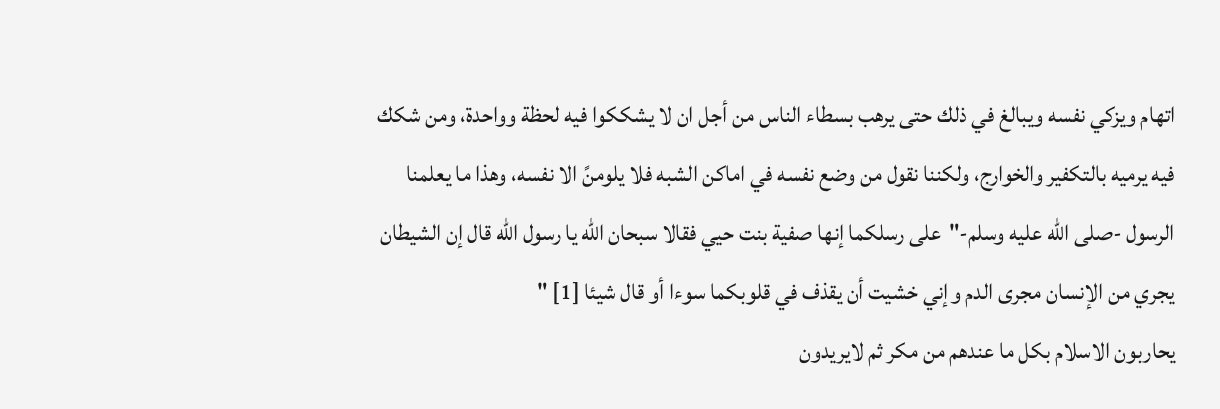اتهام ويزكي نفسه ويبالغ في ذلك حتى يرهب بسطاء الناس من أجل ان لا يشككوا فيه لحظة وواحدة، ومن شكك فيه يرميه بالتكفير والخوارج، ولكننا نقول من وضع نفسه في اماكن الشبه فلا يلومنً الا نفسه، وهذا ما يعلمنا الرسول -صلى الله عليه وسلم-"على رسلكما إنها صفية بنت حيي فقالا سبحان الله يا رسول الله قال إن الشيطان يجري من الإنسان مجرى الدم وإني خشيت أن يقذف في قلوبكما سوءا أو قال شيئا [1] "
يحاربون الاسلام بكل ما عندهم من مكر ثم لايريدون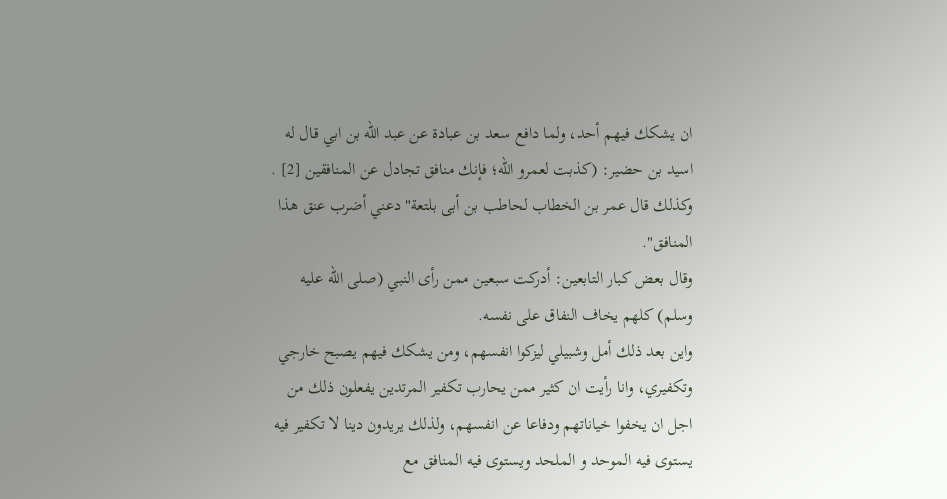ان يشكك فيهم أحد، ولما دافع سعد بن عبادة عن عبد الله بن ابي قال له اسيد بن حضير: (كذبت لعمرو الله؛ فإنك منافق تجادل عن المنافقين [2] .
وكذلك قال عمر بن الخطاب لحاطب بن أبى بلتعة"دعني أضرب عنق هذا المنافق".
وقال بعض كبار التابعين: أدركت سبعين ممن رأى النبي (صلى الله عليه وسلم) كلهم يخاف النفاق على نفسه.
واين بعد ذلك أمل وشبيلي ليزكوا انفسهم، ومن يشكك فيهم يصبح خارجي وتكفيري، وانا رأيت ان كثير ممن يحارب تكفير المرتدين يفعلون ذلك من اجل ان يخفوا خياناتهم ودفاعا عن انفسهم، ولذلك يريدون دينا لا تكفير فيه يستوى فيه الموحد و الملحد ويستوى فيه المنافق مع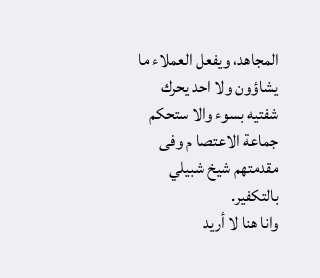المجاهد، ويفعل العملاء ما يشاؤون ولا احد يحرك شفتيه بسوء والا ستحكم جماعة الاعتصا م وفى مقدمتهم شيخ شبيلي بالتكفير.
وانا هنا لا أريد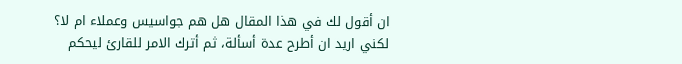ان أقول لك في هذا المقال هل هم جواسيس وعملاء ام لا؟ لكني اريد ان أطرح عدة أسألة، ثم أترك الامر للقارئ ليحكم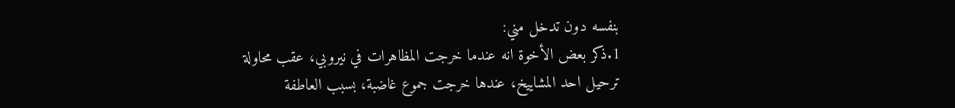بنفسه دون تدخل مني:
1.ذكر بعض الأخوة انه عندما خرجت المظاهرات في نيروبي، عقب محاولة ترحيل احد المشاييخ، عندها خرجت جموع غاضبة، بسبب العاطفة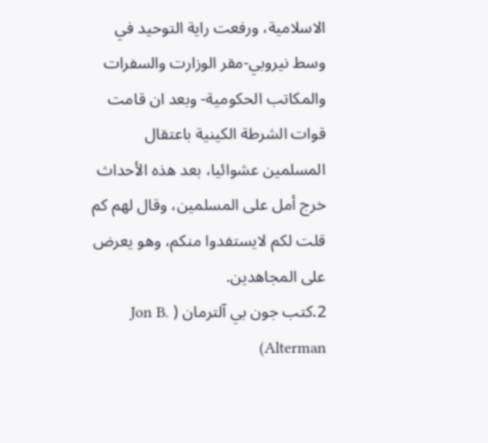الاسلامية، ورفعت راية التوحيد في وسط نيروبي-مقر الوزارت والسفرات والمكاتب الحكومية- وبعد ان قامت قوات الشرطة الكينية باعتقال المسلمين عشوائيا، بعد هذه الأحداث خرج أمل على المسلمين، وقال لهم كم قلت لكم لايستفدوا منكم، وهو يعرض على المجاهدين.
2.كتب جون بي آلترمان ( Jon B. Alterman)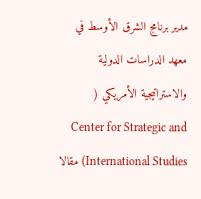مدير برنامج الشرق الأوسط في معهد الدراسات الدولية والاستراتيجية الأمريكي ( Center for Strategic and International Studies) مقالا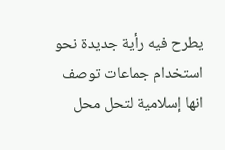يطرح فيه رأية جديدة نحو استخدام جماعات توصف انها إسلامية لتحل محل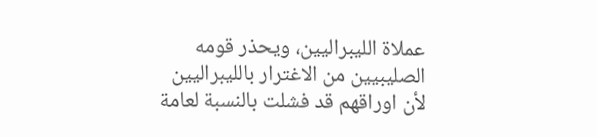عملاة الليبراليين، ويحذر قومه الصليبيين من الاغترار بالليبراليين لأن اوراقهم قد فشلت بالنسبة لعامة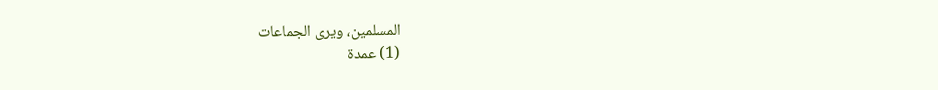المسلمين، ويرى الجماعات
(1) عمدة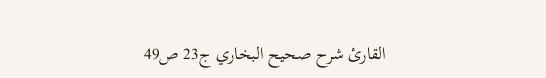القارئ شرح صحيح البخاري ج23 ص49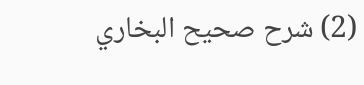(2) شرح صحيح البخاري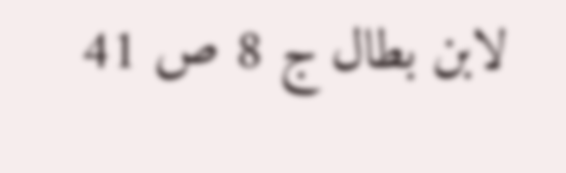لابن بطال ج 8 ص 41